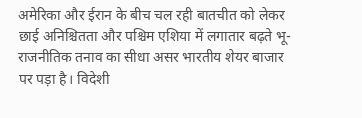अमेरिका और ईरान के बीच चल रही बातचीत को लेकर छाई अनिश्चितता और पश्चिम एशिया में लगातार बढ़ते भू-राजनीतिक तनाव का सीधा असर भारतीय शेयर बाजार पर पड़ा है। विदेशी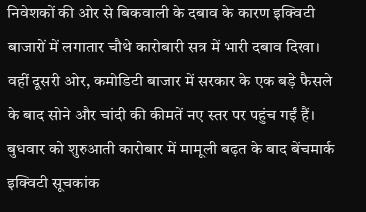निवेशकों की ओर से बिकवाली के दबाव के कारण इक्विटी बाजारों में लगातार चौथे कारोबारी सत्र में भारी दबाव दिखा। वहीं दूसरी ओर, कमोडिटी बाजार में सरकार के एक बड़े फैसले के बाद सोने और चांदी की कीमतें नए स्तर पर पहुंच गईं हैं। बुधवार को शुरुआती कारोबार में मामूली बढ़त के बाद बेंचमार्क इक्विटी सूचकांक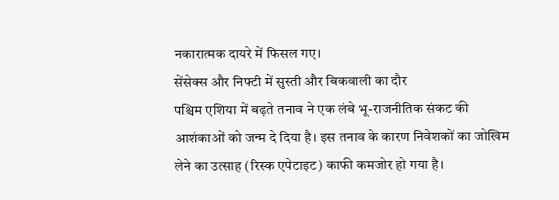नकारात्मक दायरे में फिसल गए।
सेंसेक्स और निफ्टी में सुस्ती और बिकवाली का दौर
पश्चिम एशिया में बढ़ते तनाव ने एक लंबे भू-राजनीतिक संकट की आशंकाओं को जन्म दे दिया है। इस तनाव के कारण निवेशकों का जोखिम लेने का उत्साह (रिस्क एपेटाइट) काफी कमजोर हो गया है।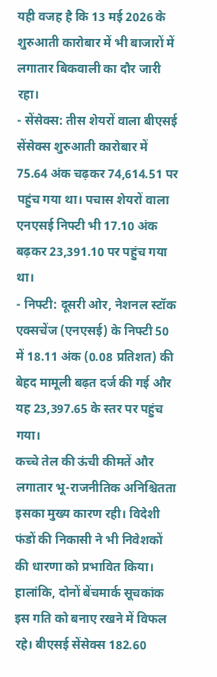यही वजह है कि 13 मई 2026 के शुरुआती कारोबार में भी बाजारों में लगातार बिकवाली का दौर जारी रहा।
- सेंसेक्स: तीस शेयरों वाला बीएसई सेंसेक्स शुरुआती कारोबार में 75.64 अंक चढ़कर 74,614.51 पर पहुंच गया था। पचास शेयरों वाला एनएसई निफ्टी भी 17.10 अंक बढ़कर 23,391.10 पर पहुंच गया था।
- निफ्टी: दूसरी ओर, नेशनल स्टॉक एक्सचेंज (एनएसई) के निफ्टी 50 में 18.11 अंक (0.08 प्रतिशत) की बेहद मामूली बढ़त दर्ज की गई और यह 23,397.65 के स्तर पर पहुंच गया।
कच्चे तेल की ऊंची कीमतें और लगातार भू-राजनीतिक अनिश्चितता इसका मुख्य कारण रही। विदेशी फंडों की निकासी ने भी निवेशकों की धारणा को प्रभावित किया। हालांकि, दोनों बेंचमार्क सूचकांक इस गति को बनाए रखने में विफल रहे। बीएसई सेंसेक्स 182.60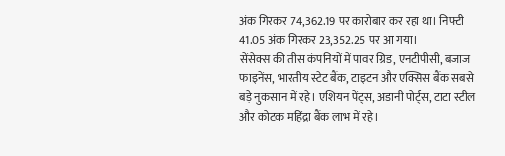अंक गिरकर 74,362.19 पर कारोबार कर रहा था। निफ्टी 41.05 अंक गिरकर 23,352.25 पर आ गया।
सेंसेक्स की तीस कंपनियों में पावर ग्रिड, एनटीपीसी, बजाज फाइनेंस, भारतीय स्टेट बैंक, टाइटन और एक्सिस बैंक सबसे बड़े नुकसान में रहे। एशियन पेंट्स, अडानी पोर्ट्स, टाटा स्टील और कोटक महिंद्रा बैंक लाभ में रहे।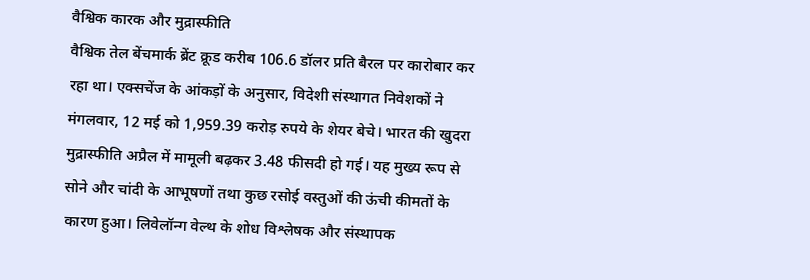वैश्विक कारक और मुद्रास्फीति
वैश्विक तेल बेंचमार्क ब्रेंट क्रूड करीब 106.6 डॉलर प्रति बैरल पर कारोबार कर रहा था। एक्सचेंज के आंकड़ों के अनुसार, विदेशी संस्थागत निवेशकों ने मंगलवार, 12 मई को 1,959.39 करोड़ रुपये के शेयर बेचे। भारत की खुदरा मुद्रास्फीति अप्रैल में मामूली बढ़कर 3.48 फीसदी हो गई। यह मुख्य रूप से सोने और चांदी के आभूषणों तथा कुछ रसोई वस्तुओं की ऊंची कीमतों के कारण हुआ। लिवेलॉन्ग वेल्थ के शोध विश्लेषक और संस्थापक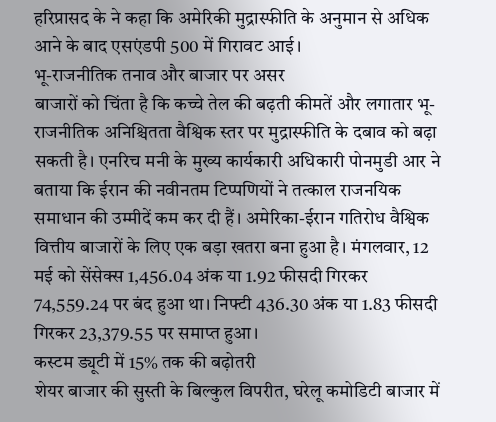हरिप्रासद के ने कहा कि अमेरिकी मुद्रास्फीति के अनुमान से अधिक आने के बाद एसएंडपी 500 में गिरावट आई।
भू-राजनीतिक तनाव और बाजार पर असर
बाजारों को चिंता है कि कच्चे तेल की बढ़ती कीमतें और लगातार भू-राजनीतिक अनिश्चितता वैश्विक स्तर पर मुद्रास्फीति के दबाव को बढ़ा सकती है। एनरिच मनी के मुख्य कार्यकारी अधिकारी पोनमुडी आर ने बताया कि ईरान की नवीनतम टिप्पणियों ने तत्काल राजनयिक समाधान की उम्मीदें कम कर दी हैं। अमेरिका-ईरान गतिरोध वैश्विक वित्तीय बाजारों के लिए एक बड़ा खतरा बना हुआ है। मंगलवार, 12 मई को सेंसेक्स 1,456.04 अंक या 1.92 फीसदी गिरकर 74,559.24 पर बंद हुआ था। निफ्टी 436.30 अंक या 1.83 फीसदी गिरकर 23,379.55 पर समाप्त हुआ।
कस्टम ड्यूटी में 15% तक की बढ़ोतरी
शेयर बाजार की सुस्ती के बिल्कुल विपरीत, घरेलू कमोडिटी बाजार में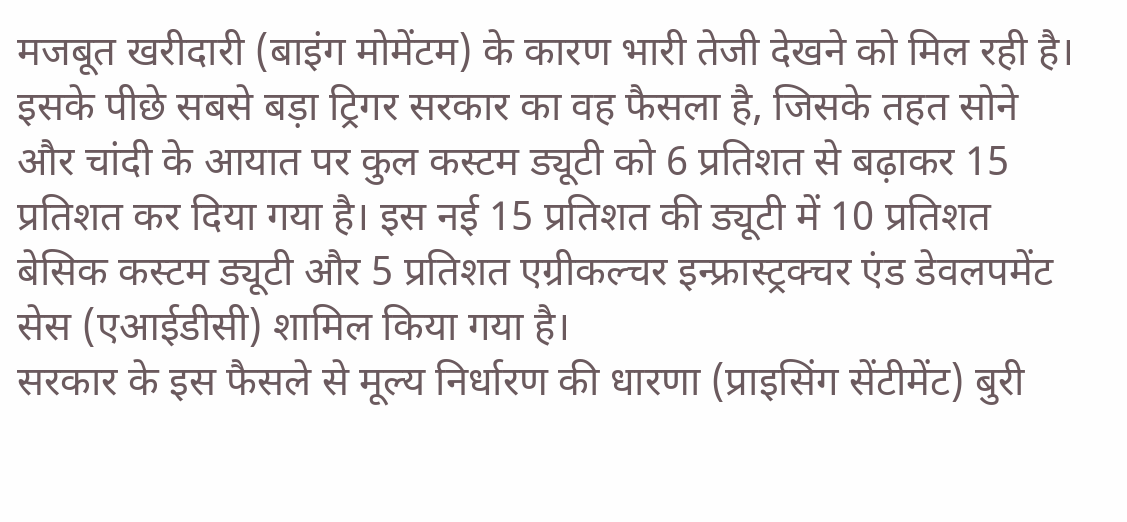मजबूत खरीदारी (बाइंग मोमेंटम) के कारण भारी तेजी देखने को मिल रही है। इसके पीछे सबसे बड़ा ट्रिगर सरकार का वह फैसला है, जिसके तहत सोने और चांदी के आयात पर कुल कस्टम ड्यूटी को 6 प्रतिशत से बढ़ाकर 15 प्रतिशत कर दिया गया है। इस नई 15 प्रतिशत की ड्यूटी में 10 प्रतिशत बेसिक कस्टम ड्यूटी और 5 प्रतिशत एग्रीकल्चर इन्फ्रास्ट्रक्चर एंड डेवलपमेंट सेस (एआईडीसी) शामिल किया गया है।
सरकार के इस फैसले से मूल्य निर्धारण की धारणा (प्राइसिंग सेंटीमेंट) बुरी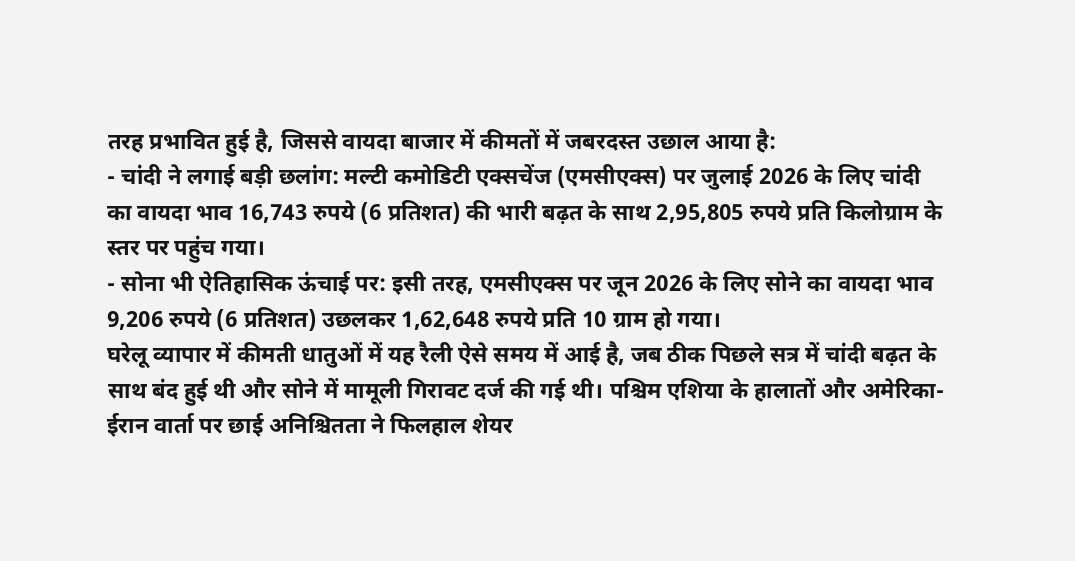तरह प्रभावित हुई है, जिससे वायदा बाजार में कीमतों में जबरदस्त उछाल आया है:
- चांदी ने लगाई बड़ी छलांग: मल्टी कमोडिटी एक्सचेंज (एमसीएक्स) पर जुलाई 2026 के लिए चांदी का वायदा भाव 16,743 रुपये (6 प्रतिशत) की भारी बढ़त के साथ 2,95,805 रुपये प्रति किलोग्राम के स्तर पर पहुंच गया।
- सोना भी ऐतिहासिक ऊंचाई पर: इसी तरह, एमसीएक्स पर जून 2026 के लिए सोने का वायदा भाव 9,206 रुपये (6 प्रतिशत) उछलकर 1,62,648 रुपये प्रति 10 ग्राम हो गया।
घरेलू व्यापार में कीमती धातुओं में यह रैली ऐसे समय में आई है, जब ठीक पिछले सत्र में चांदी बढ़त के साथ बंद हुई थी और सोने में मामूली गिरावट दर्ज की गई थी। पश्चिम एशिया के हालातों और अमेरिका-ईरान वार्ता पर छाई अनिश्चितता ने फिलहाल शेयर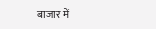बाजार में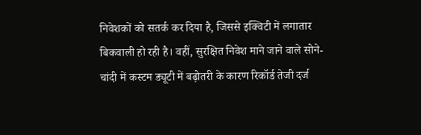निवेशकों को सतर्क कर दिया है, जिससे इक्विटी में लगातार बिकवाली हो रही है। वहीं, सुरक्षित निवेश माने जाने वाले सोने-चांदी में कस्टम ड्यूटी में बढ़ोतरी के कारण रिकॉर्ड तेजी दर्ज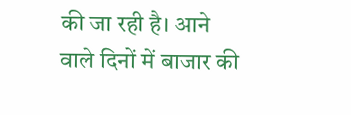की जा रही है। आने वाले दिनों में बाजार की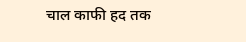चाल काफी हद तक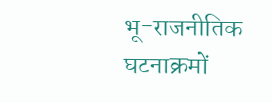भू-राजनीतिक घटनाक्रमों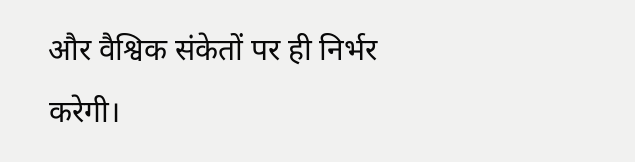और वैश्विक संकेतों पर ही निर्भर करेगी।